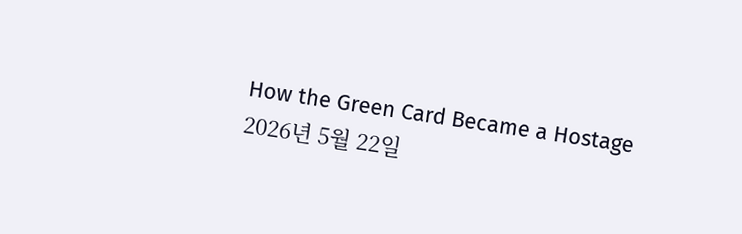How the Green Card Became a Hostage
2026년 5월 22일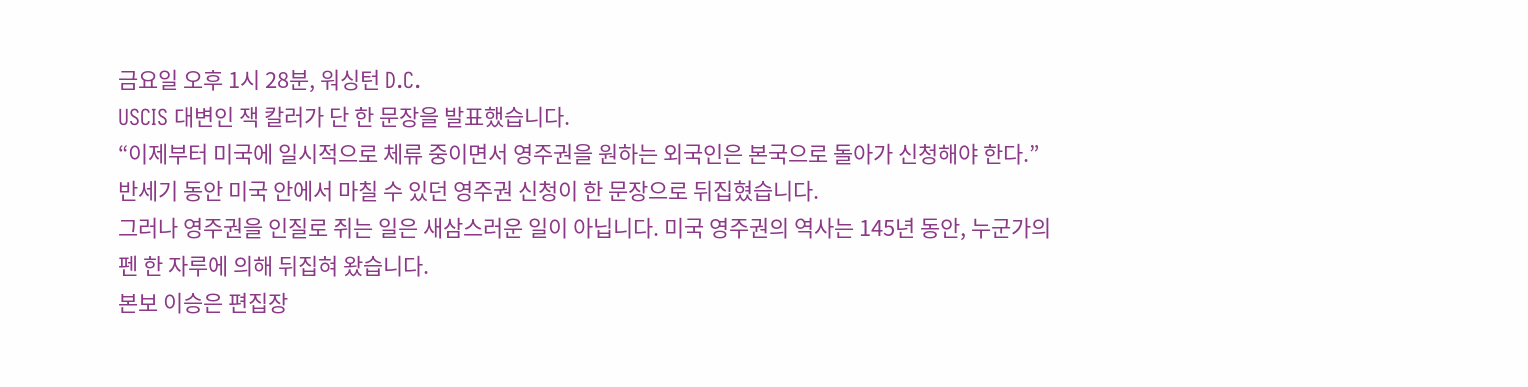금요일 오후 1시 28분, 워싱턴 D.C.
USCIS 대변인 잭 칼러가 단 한 문장을 발표했습니다.
“이제부터 미국에 일시적으로 체류 중이면서 영주권을 원하는 외국인은 본국으로 돌아가 신청해야 한다.”
반세기 동안 미국 안에서 마칠 수 있던 영주권 신청이 한 문장으로 뒤집혔습니다.
그러나 영주권을 인질로 쥐는 일은 새삼스러운 일이 아닙니다. 미국 영주권의 역사는 145년 동안, 누군가의 펜 한 자루에 의해 뒤집혀 왔습니다.
본보 이승은 편집장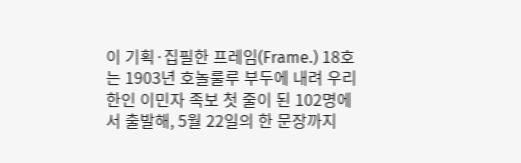이 기획·집필한 프레임(Frame.) 18호는 1903년 호놀룰루 부두에 내려 우리 한인 이민자 족보 첫 줄이 된 102명에서 출발해, 5월 22일의 한 문장까지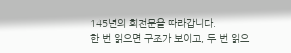145년의 회전문을 따라갑니다.
한 번 읽으면 구조가 보이고, 두 번 읽으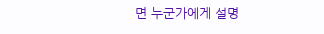면 누군가에게 설명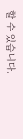할 수 있습니다.